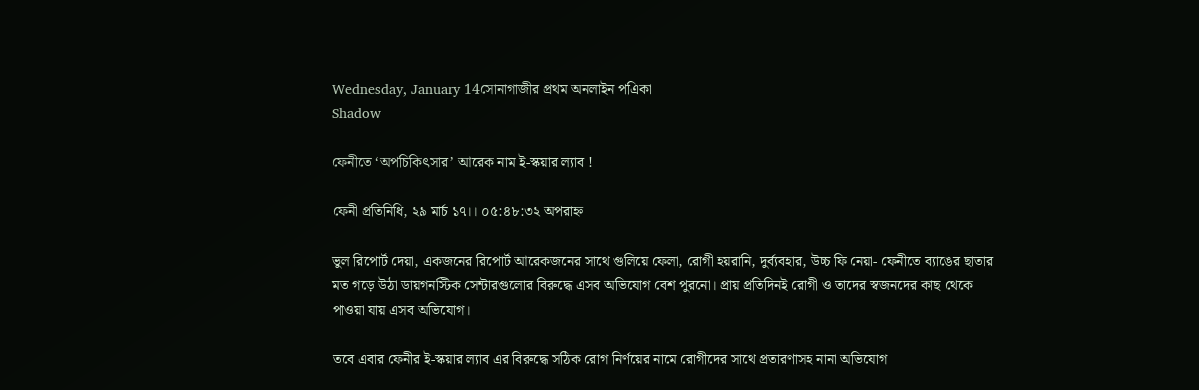Wednesday, January 14সোনাগাজীর প্রথম অনলাইন পএিকা
Shadow

ফেনীতে ‘অপচিকিৎসার’ আরেক নাম ই-স্কয়ার ল্যাব !

ফেনী প্রতিনিধি, ২৯ মার্চ ১৭।। ০৫:৪৮:৩২ অপরাহ্ন

ভুল রিপোর্ট দেয়া, একজনের রিপোর্ট আরেকজনের সাথে গুলিয়ে ফেলা, রোগী হয়রানি, দুর্ব্যবহার, উচ্চ ফি নেয়া- ফেনীতে ব্যাঙের ছাতার মত গড়ে উঠা ডায়গনস্টিক সেন্টারগুলোর বিরুদ্ধে এসব অভিযোগ বেশ পুরনো। প্রায় প্রতিদিনই রোগী ও তাদের স্বজনদের কাছ থেকে পাওয়া যায় এসব অভিযোগ।

তবে এবার ফেনীর ই-স্কয়ার ল্যাব এর বিরুদ্ধে সঠিক রোগ নির্ণয়ের নামে রোগীদের সাথে প্রতারণাসহ নানা অভিযোগ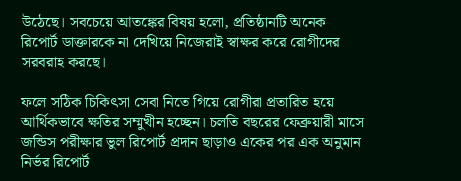উঠেছে। সবচেয়ে আতঙ্কের বিষয় হলো, প্রতিষ্ঠানটি অনেক রিপোর্ট ডাক্তারকে না দেখিয়ে নিজেরাই স্বাক্ষর করে রোগীদের সরবরাহ করছে।

ফলে সঠিক চিকিৎসা সেবা নিতে গিয়ে রোগীরা প্রতারিত হয়ে আর্থিকভাবে ক্ষতির সম্মুখীন হচ্ছেন। চলতি বছরের ফেব্রুয়ারী মাসে জন্ডিস পরীক্ষার ভুল রিপোর্ট প্রদান ছাড়াও একের পর এক অনুমান নির্ভর রিপোর্ট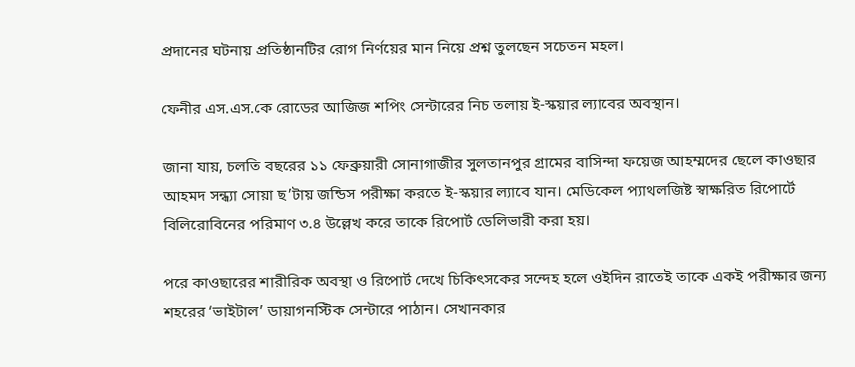প্রদানের ঘটনায় প্রতিষ্ঠানটির রোগ নির্ণয়ের মান নিয়ে প্রশ্ন তুলছেন সচেতন মহল।

ফেনীর এস.এস.কে রোডের আজিজ শপিং সেন্টারের নিচ তলায় ই-স্কয়ার ল্যাবের অবস্থান।

জানা যায়, চলতি বছরের ১১ ফেব্রুয়ারী সোনাগাজীর সুলতানপুর গ্রামের বাসিন্দা ফয়েজ আহম্মদের ছেলে কাওছার আহমদ সন্ধ্যা সোয়া ছ’টায় জন্ডিস পরীক্ষা করতে ই-স্কয়ার ল্যাবে যান। মেডিকেল প্যাথলজিষ্ট স্বাক্ষরিত রিপোর্টে বিলিরোবিনের পরিমাণ ৩.৪ উল্লেখ করে তাকে রিপোর্ট ডেলিভারী করা হয়।

পরে কাওছারের শারীরিক অবস্থা ও রিপোর্ট দেখে চিকিৎসকের সন্দেহ হলে ওইদিন রাতেই তাকে একই পরীক্ষার জন্য শহরের ‘ভাইটাল’ ডায়াগনস্টিক সেন্টারে পাঠান। সেখানকার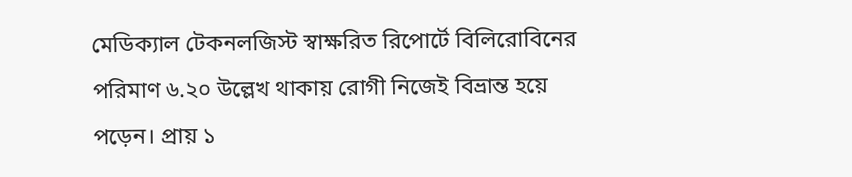মেডিক্যাল টেকনলজিস্ট স্বাক্ষরিত রিপোর্টে বিলিরোবিনের পরিমাণ ৬.২০ উল্লেখ থাকায় রোগী নিজেই বিভ্রান্ত হয়ে পড়েন। প্রায় ১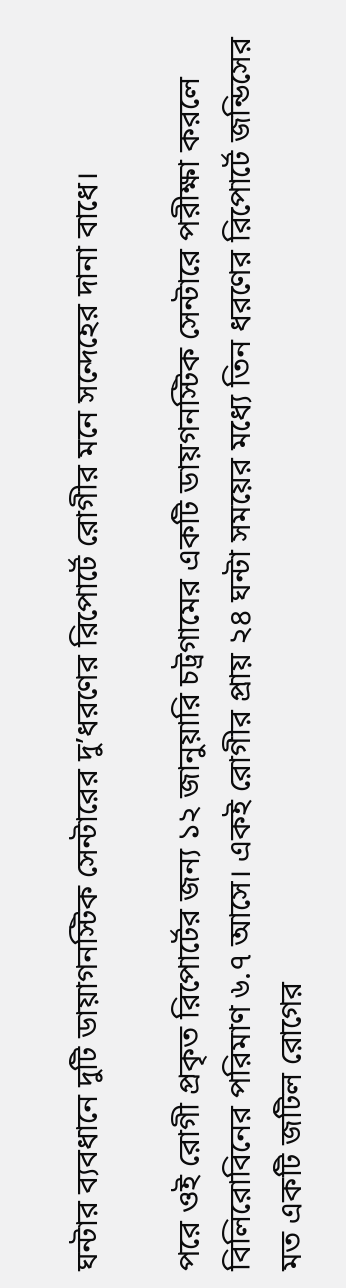ঘন্টার ব্যবধানে দুটি ডায়াগনস্টিক সেন্টারের দু’ধরণের রিপোর্টে রোগীর মনে সন্দেহের দানা বাধে।

পরে ওই রোগী প্রকৃত রিপোর্টের জন্য ১২ জানুয়ারি চট্রগামের একটি ডায়গনস্টিক সেন্টারে পরীক্ষা করলে বিলিরোবিনের পরিমাণ ৬.৭ আসে। একই রোগীর প্রায় ২৪ ঘন্টা সময়ের মধ্যে তিন ধরণের রিপোর্টে জন্ডিসের মত একটি জটিল রোগের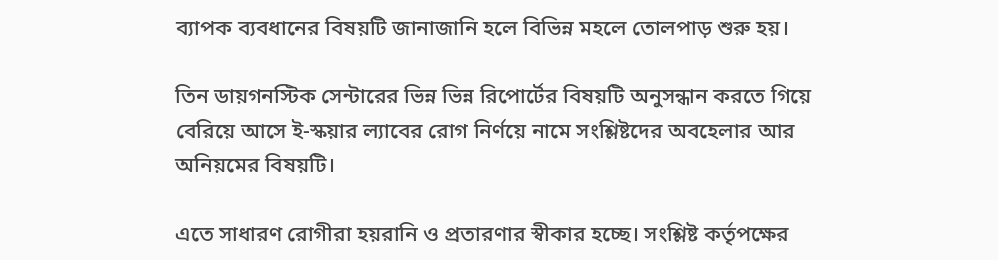ব্যাপক ব্যবধানের বিষয়টি জানাজানি হলে বিভিন্ন মহলে তোলপাড় শুরু হয়।

তিন ডায়গনস্টিক সেন্টারের ভিন্ন ভিন্ন রিপোর্টের বিষয়টি অনুসন্ধান করতে গিয়ে বেরিয়ে আসে ই-স্কয়ার ল্যাবের রোগ নির্ণয়ে নামে সংশ্লিষ্টদের অবহেলার আর অনিয়মের বিষয়টি।

এতে সাধারণ রোগীরা হয়রানি ও প্রতারণার স্বীকার হচ্ছে। সংশ্লিষ্ট কর্তৃপক্ষের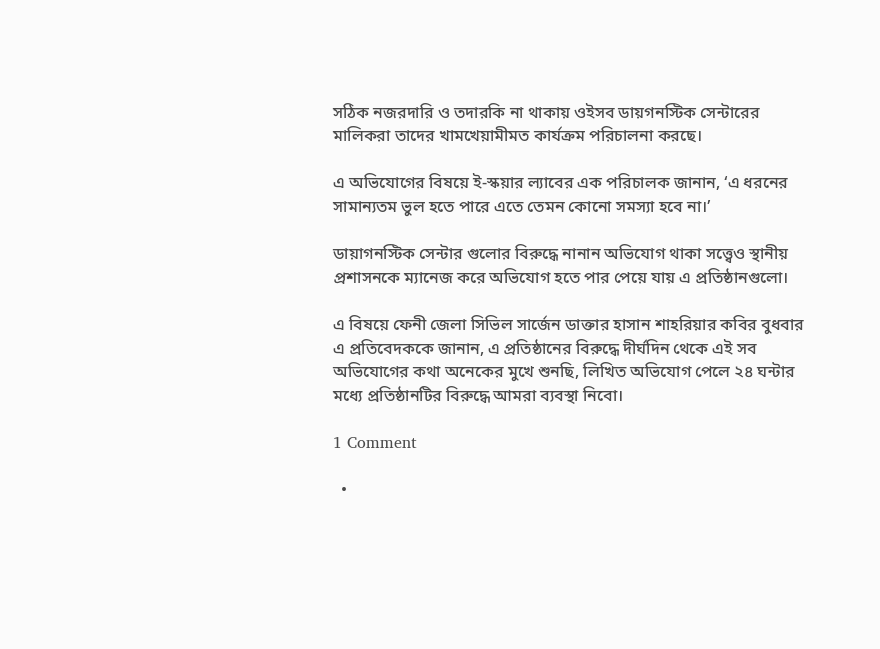সঠিক নজরদারি ও তদারকি না থাকায় ওইসব ডায়গনস্টিক সেন্টারের মালিকরা তাদের খামখেয়ামীমত কার্যক্রম পরিচালনা করছে।

এ অভিযোগের বিষয়ে ই-স্কয়ার ল্যাবের এক পরিচালক জানান, ‘এ ধরনের সামান্যতম ভুল হতে পারে এতে তেমন কোনো সমস্যা হবে না।’

ডায়াগনস্টিক সেন্টার গুলোর বিরুদ্ধে নানান অভিযোগ থাকা সত্ত্বেও স্থানীয় প্রশাসনকে ম্যানেজ করে অভিযোগ হতে পার পেয়ে যায় এ প্রতিষ্ঠানগুলো।

এ বিষয়ে ফেনী জেলা সিভিল সার্জেন ডাক্তার হাসান শাহরিয়ার কবির বুধবার এ প্রতিবেদককে জানান, এ প্রতিষ্ঠানের বিরুদ্ধে দীর্ঘদিন থেকে এই সব অভিযোগের কথা অনেকের মুখে শুনছি, লিখিত অভিযোগ পেলে ২৪ ঘন্টার মধ্যে প্রতিষ্ঠানটির বিরুদ্ধে আমরা ব্যবস্থা নিবো।

1 Comment

  •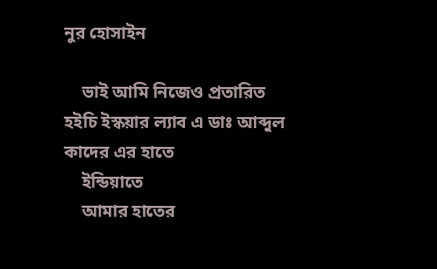নুর হোসাইন

    ভাই আমি নিজেও প্রতারিত হইচি ইস্কয়ার ল্যাব এ ডাঃ আব্দুল কাদের এর হাতে
    ইন্ডিয়াতে
    আমার হাতের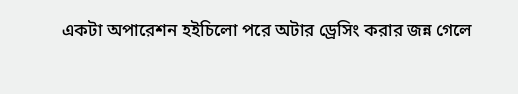একটা অপারেশন হইচিলো পরে অটার ড্রেসিং করার জন্ন গেলে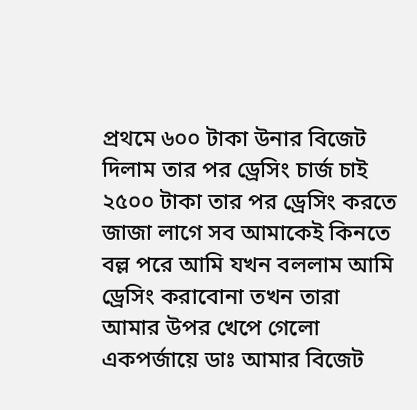প্রথমে ৬০০ টাকা উনার বিজেট দিলাম তার পর ড্রেসিং চার্জ চাই ২৫০০ টাকা তার পর ড্রেসিং করতে জাজা লাগে সব আমাকেই কিনতে বল্ল পরে আমি যখন বললাম আমি ড্রেসিং করাবোনা তখন তারা আমার উপর খেপে গেলো একপর্জায়ে ডাঃ আমার বিজেট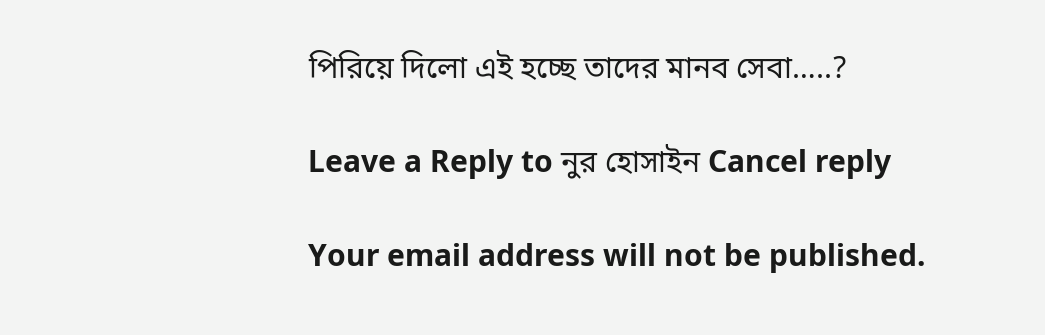পিরিয়ে দিলো এই হচ্ছে তাদের মানব সেবা…..?

Leave a Reply to নুর হোসাইন Cancel reply

Your email address will not be published.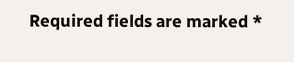Required fields are marked *